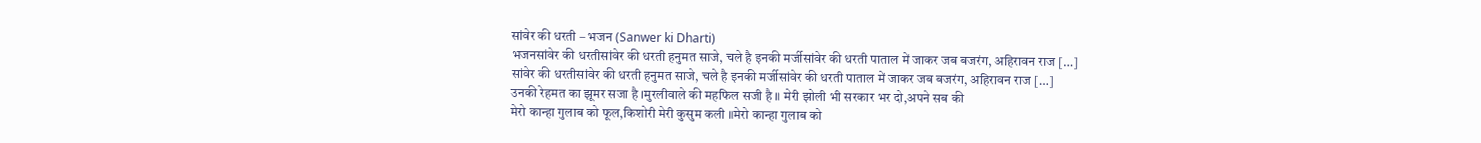सांवेर की धरती – भजन (Sanwer ki Dharti)
भजनसांवेर की धरतीसांवेर की धरती हनुमत साजे, चले है इनकी मर्जीसांवेर की धरती पाताल में जाकर जब बजरंग, अहिरावन राज […]
सांवेर की धरतीसांवेर की धरती हनुमत साजे, चले है इनकी मर्जीसांवेर की धरती पाताल में जाकर जब बजरंग, अहिरावन राज […]
उनकी रेहमत का झूमर सजा है ।मुरलीवाले की महफिल सजी है ॥ मेरी झोली भी सरकार भर दो,अपने सब की
मेरो कान्हा गुलाब को फूल,किशोरी मेरी कुसुम कली ॥मेरो कान्हा गुलाब को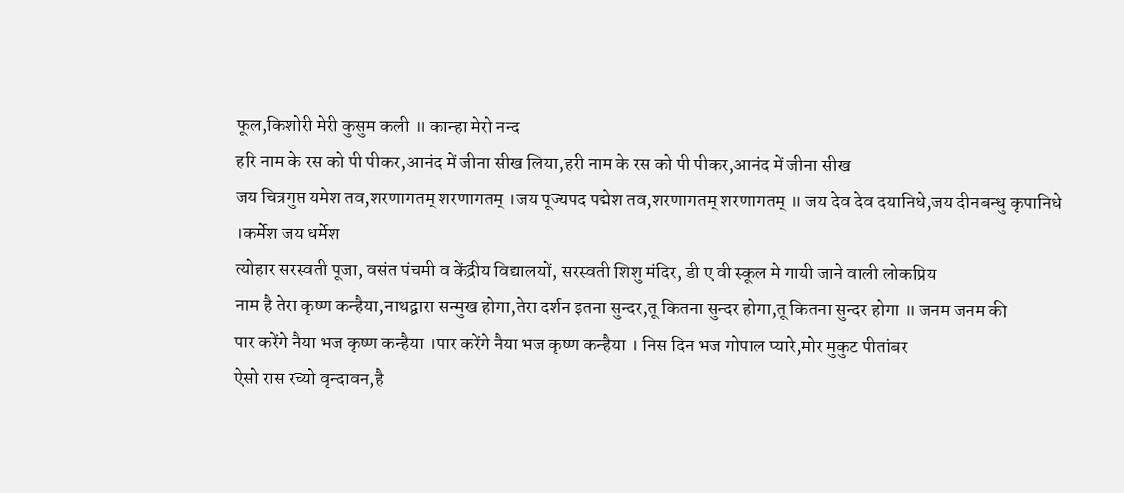फूल,किशोरी मेरी कुसुम कली ॥ कान्हा मेरो नन्द
हरि नाम के रस को पी पीकर,आनंद में जीना सीख लिया,हरी नाम के रस को पी पीकर,आनंद में जीना सीख
जय चित्रगुप्त यमेश तव,शरणागतम् शरणागतम् ।जय पूज्यपद पद्मेश तव,शरणागतम् शरणागतम् ॥ जय देव देव दयानिधे,जय दीनबन्धु कृपानिधे ।कर्मेश जय धर्मेश
त्योहार सरस्वती पूजा, वसंत पंचमी व केंद्रीय विद्यालयों, सरस्वती शिशु मंदिर, डी ए वी स्कूल मे गायी जाने वाली लोकप्रिय
नाम है तेरा कृष्ण कन्हैया,नाथद्वारा सन्मुख होगा,तेरा दर्शन इतना सुन्दर,तू कितना सुन्दर होगा,तू कितना सुन्दर होगा ॥ जनम जनम की
पार करेंगे नैया भज कृष्ण कन्हैया ।पार करेंगे नैया भज कृष्ण कन्हैया । निस दिन भज गोपाल प्यारे,मोर मुकुट पीतांबर
ऐसो रास रच्यो वृन्दावन,है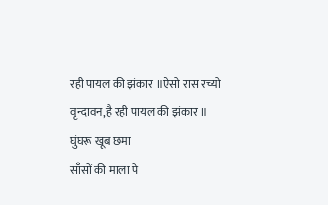रही पायल की झंकार ॥ऐसो रास रच्यो वृन्दावन,है रही पायल की झंकार ॥ घुंघरू खूब छमा
साँसों की माला पे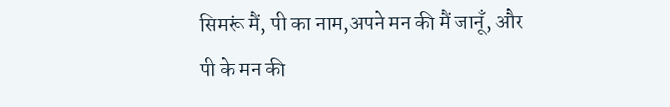सिमरूं मैं, पी का नाम,अपने मन की मैं जानूँ, और पी के मन की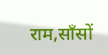राम,साँसों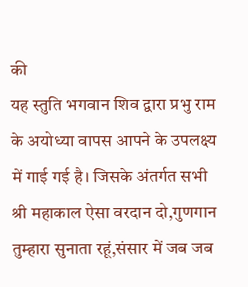की
यह स्तुति भगवान शिव द्वारा प्रभु राम के अयोध्या वापस आपने के उपलक्ष्य में गाई गई है। जिसके अंतर्गत सभी
श्री महाकाल ऐसा वरदान दो,गुणगान तुम्हारा सुनाता रहूं,संसार में जब जब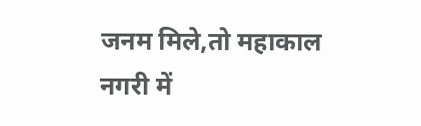जनम मिले,तो महाकाल नगरी में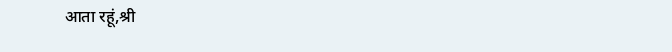आता रहूं,श्री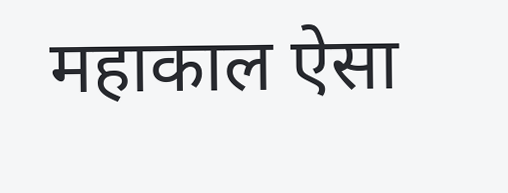महाकाल ऐसा